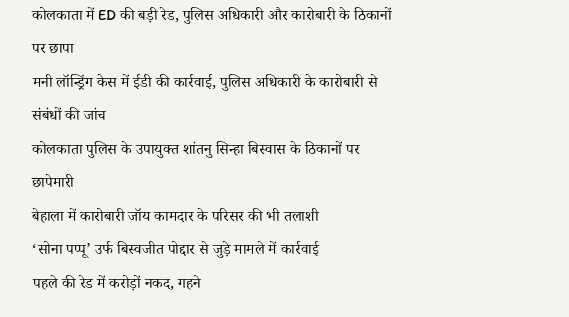कोलकाता में ED की बड़ी रेड, पुलिस अधिकारी और कारोबारी के ठिकानों पर छापा
मनी लॉन्ड्रिंग केस में ईडी की कार्रवाई, पुलिस अधिकारी के कारोबारी से संबंधों की जांच
कोलकाता पुलिस के उपायुक्त शांतनु सिन्हा बिस्वास के ठिकानों पर छापेमारी
बेहाला में कारोबारी जॉय कामदार के परिसर की भी तलाशी
‘सोना पप्पू’ उर्फ बिस्वजीत पोद्दार से जुड़े मामले में कार्रवाई
पहले की रेड में करोड़ों नकद, गहने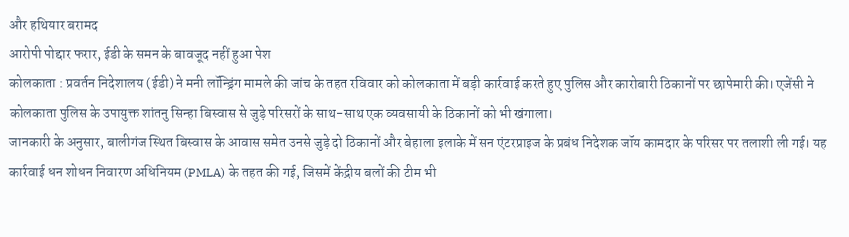और हथियार बरामद
आरोपी पोद्दार फरार, ईडी के समन के बावजूद नहीं हुआ पेश
कोलकाता : प्रवर्तन निदेशालय (ईडी) ने मनी लॉन्ड्रिंग मामले की जांच के तहत रविवार को कोलकाता में बड़ी कार्रवाई करते हुए पुलिस और कारोबारी ठिकानों पर छापेमारी की। एजेंसी ने कोलकाता पुलिस के उपायुक्त शांतनु सिन्हा बिस्वास से जुड़े परिसरों के साथ-साथ एक व्यवसायी के ठिकानों को भी खंगाला।
जानकारी के अनुसार, बालीगंज स्थित बिस्वास के आवास समेत उनसे जुड़े दो ठिकानों और बेहाला इलाके में सन एंटरप्राइज के प्रबंध निदेशक जॉय कामदार के परिसर पर तलाशी ली गई। यह कार्रवाई धन शोधन निवारण अधिनियम (PMLA) के तहत की गई, जिसमें केंद्रीय बलों की टीम भी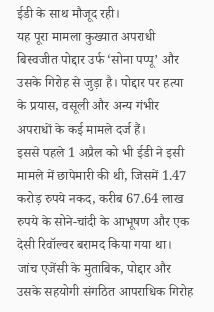ईडी के साथ मौजूद रही।
यह पूरा मामला कुख्यात अपराधी बिस्वजीत पोद्दार उर्फ ‘सोना पप्पू’ और उसके गिरोह से जुड़ा है। पोद्दार पर हत्या के प्रयास, वसूली और अन्य गंभीर अपराधों के कई मामले दर्ज हैं।
इससे पहले 1 अप्रैल को भी ईडी ने इसी मामले में छापेमारी की थी, जिसमें 1.47 करोड़ रुपये नकद, करीब 67.64 लाख रुपये के सोने-चांदी के आभूषण और एक देसी रिवॉल्वर बरामद किया गया था। जांच एजेंसी के मुताबिक, पोद्दार और उसके सहयोगी संगठित आपराधिक गिरोह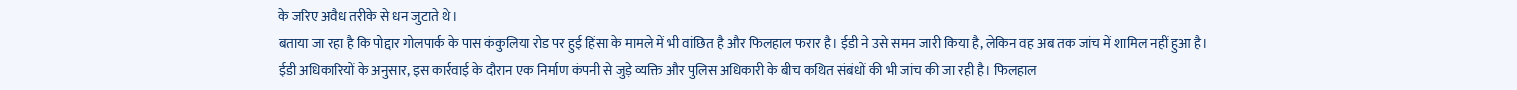के जरिए अवैध तरीके से धन जुटाते थे।
बताया जा रहा है कि पोद्दार गोलपार्क के पास कंकुलिया रोड पर हुई हिंसा के मामले में भी वांछित है और फिलहाल फरार है। ईडी ने उसे समन जारी किया है, लेकिन वह अब तक जांच में शामिल नहीं हुआ है।
ईडी अधिकारियों के अनुसार, इस कार्रवाई के दौरान एक निर्माण कंपनी से जुड़े व्यक्ति और पुलिस अधिकारी के बीच कथित संबंधों की भी जांच की जा रही है। फिलहाल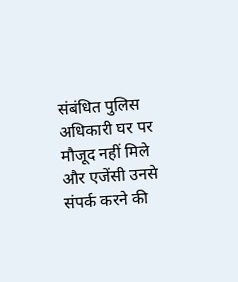संबंधित पुलिस अधिकारी घर पर मौजूद नहीं मिले और एजेंसी उनसे संपर्क करने की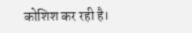कोशिश कर रही है।